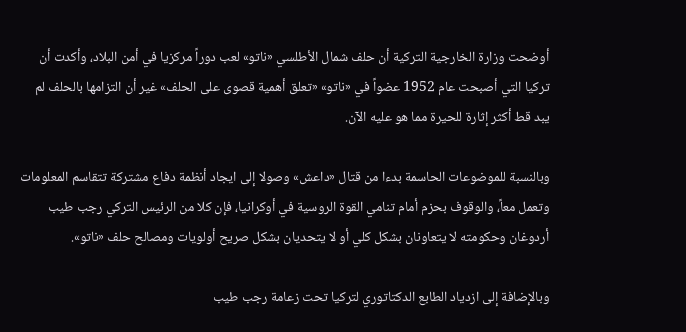أوضحت وزارة الخارجية التركية أن حلف شمال الأطلسي «ناتو» لعب دوراً مركزيا في أمن البلاد، وأكدت أن تركيا التي أصبحت عام 1952 عضواً في «ناتو» «تعلق أهمية قصوى على الحلف» غير أن التزامها بالحلف لم يبد قط أكثر إثارة للحيرة مما هو عليه الآن.

وبالنسبة للموضوعات الحاسمة بدءا من قتال «داعش» وصولا إلى ايجاد أنظمة دفاع مشتركة تتقاسم المعلومات وتعمل معاً، والوقوف بحزم أمام تنامي القوة الروسية في أوكرانيا، فإن كلا من الرئيس التركي رجب طيب أردوغان وحكومته لا يتعاونان بشكل كلي أو لا يتحديان بشكل صريح أولويات ومصالح حلف «ناتو».

وبالإضافة إلى ازدياد الطابع الدكتاتوري لتركيا تحت زعامة رجب طيب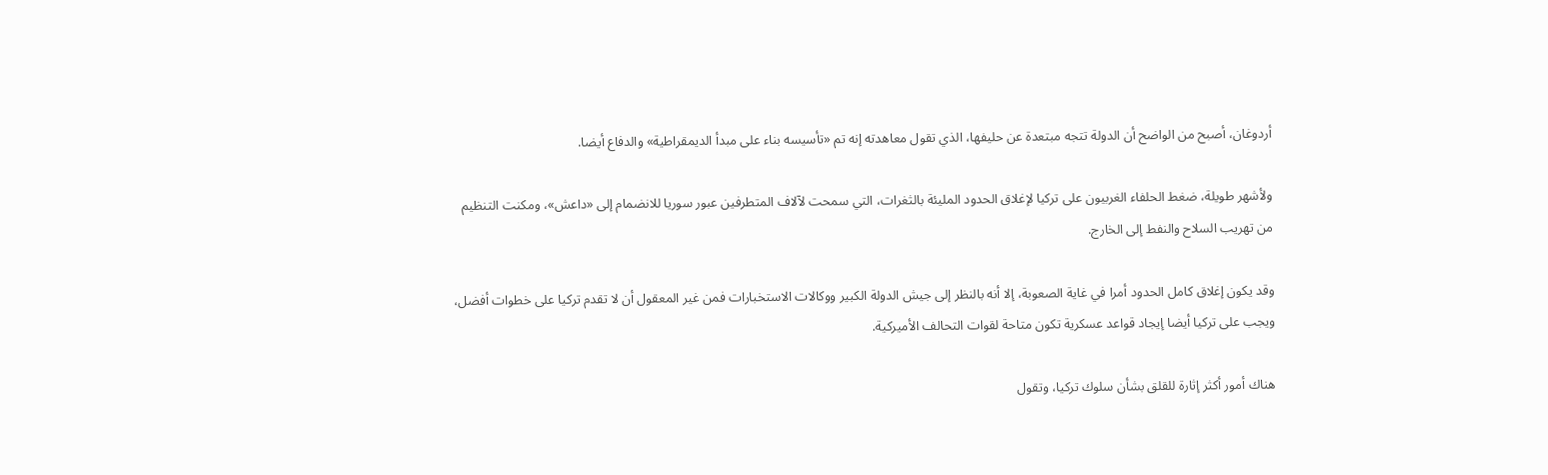أردوغان، أصبح من الواضح أن الدولة تتجه مبتعدة عن حليفها، الذي تقول معاهدته إنه تم «تأسيسه بناء على مبدأ الديمقراطية» والدفاع أيضا.

ولأشهر طويلة، ضغط الحلفاء الغربيون على تركيا لإغلاق الحدود المليئة بالثغرات، التي سمحت لآلاف المتطرفين عبور سوريا للانضمام إلى «داعش»، ومكنت التنظيم من تهريب السلاح والنفط إلى الخارج.

وقد يكون إغلاق كامل الحدود أمرا في غاية الصعوبة، إلا أنه بالنظر إلى جيش الدولة الكبير ووكالات الاستخبارات فمن غير المعقول أن لا تقدم تركيا على خطوات أفضل، ويجب على تركيا أيضا إيجاد قواعد عسكرية تكون متاحة لقوات التحالف الأميركية.

هناك أمور أكثر إثارة للقلق بشأن سلوك تركيا، وتقول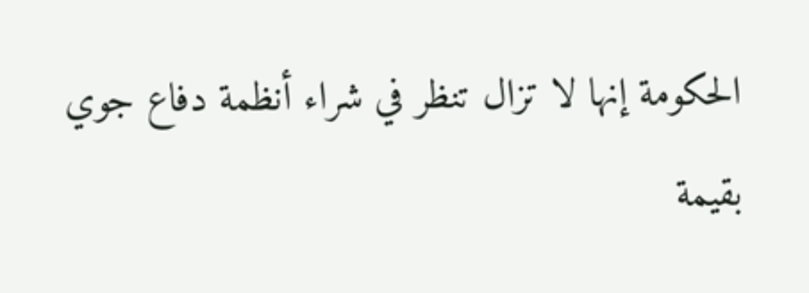الحكومة إنها لا تزال تنظر في شراء أنظمة دفاع جوي بقيمة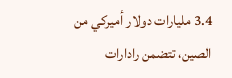3.4 مليارات دولار أميركي من الصين، تتضمن رادارات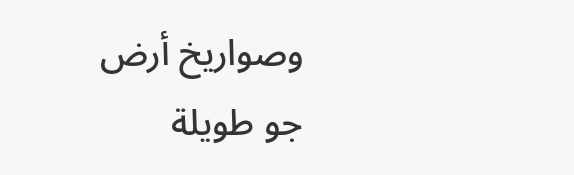وصواريخ أرض جو طويلة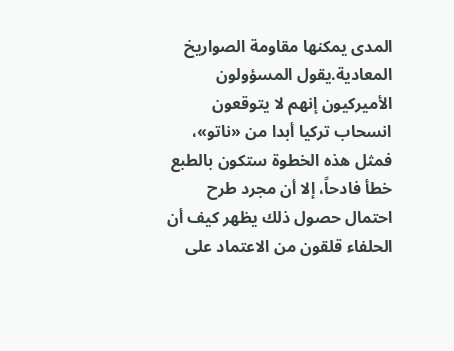المدى يمكنها مقاومة الصواريخ المعادية.يقول المسؤولون الأميركيون إنهم لا يتوقعون انسحاب تركيا أبدا من «ناتو»، فمثل هذه الخطوة ستكون بالطبع خطأ فادحاً، إلا أن مجرد طرح احتمال حصول ذلك يظهر كيف أن الحلفاء قلقون من الاعتماد على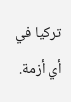تركيا في أي أزمة.